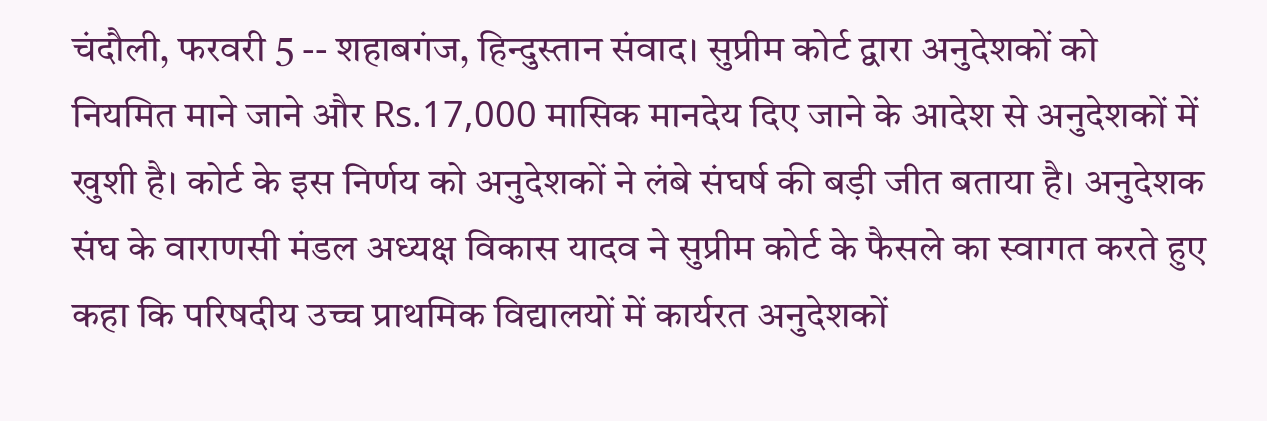चंदौली, फरवरी 5 -- शहाबगंज, हिन्दुस्तान संवाद। सुप्रीम कोर्ट द्वारा अनुदेशकों को नियमित माने जाने और Rs.17,000 मासिक मानदेय दिए जाने के आदेश से अनुदेशकों में खुशी है। कोर्ट के इस निर्णय को अनुदेशकों ने लंबे संघर्ष की बड़ी जीत बताया है। अनुदेशक संघ के वाराणसी मंडल अध्यक्ष विकास यादव ने सुप्रीम कोर्ट के फैसले का स्वागत करते हुए कहा कि परिषदीय उच्च प्राथमिक विद्यालयों में कार्यरत अनुदेशकों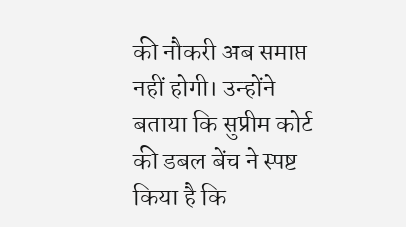की नौकरी अब समाप्त नहीं होगी। उन्होंने बताया कि सुप्रीम कोर्ट की डबल बेंच ने स्पष्ट किया है कि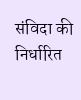संविदा की निर्धारित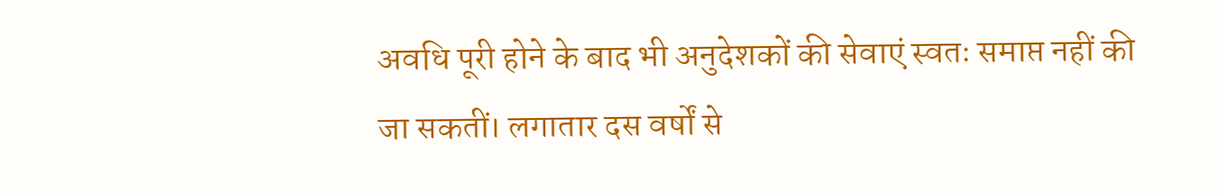अवधि पूरी होने के बाद भी अनुदेशकों की सेवाएं स्वतः समाप्त नहीं की जा सकतीं। लगातार दस वर्षों से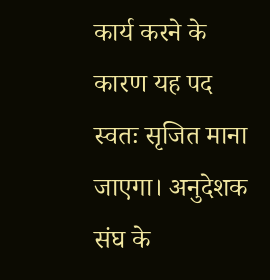कार्य करने के कारण यह पद स्वतः सृजित माना जाएगा। अनुदेशक संघ के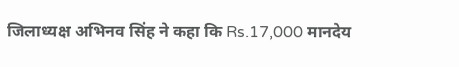जिलाध्यक्ष अभिनव सिंह ने कहा कि Rs.17,000 मानदेय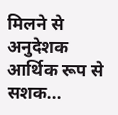मिलने से अनुदेशक आर्थिक रूप से सशक...